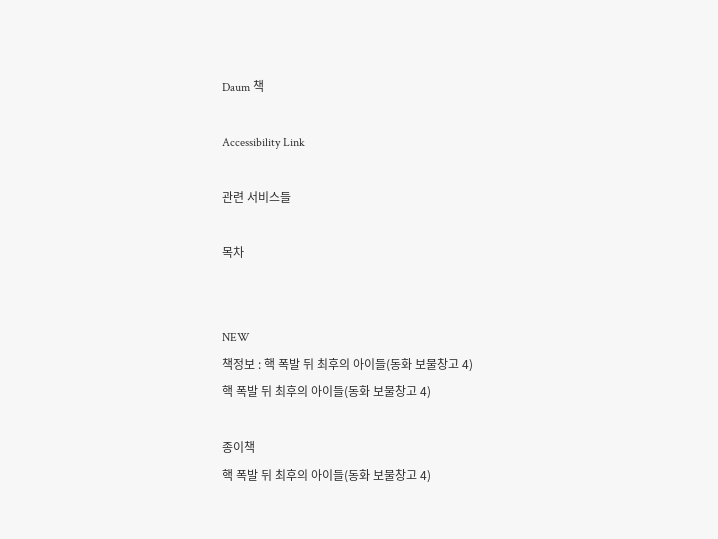Daum 책

Accessibility Link

관련 서비스들

목차


NEW
책정보 : 핵 폭발 뒤 최후의 아이들(동화 보물창고 4)
핵 폭발 뒤 최후의 아이들(동화 보물창고 4)

종이책
핵 폭발 뒤 최후의 아이들(동화 보물창고 4)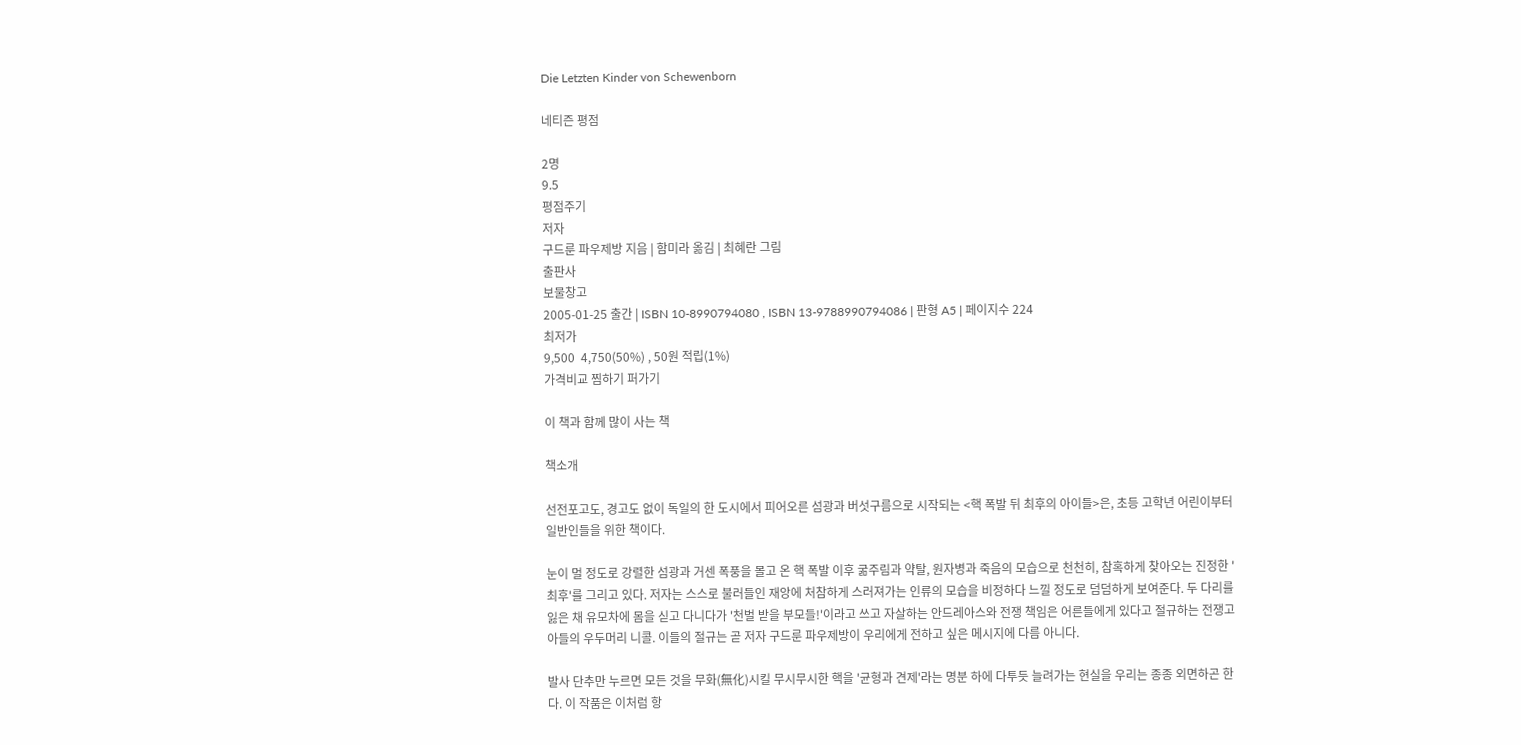Die Letzten Kinder von Schewenborn

네티즌 평점

2명
9.5
평점주기
저자
구드룬 파우제방 지음 | 함미라 옮김 | 최혜란 그림
출판사
보물창고
2005-01-25 출간 | ISBN 10-8990794080 , ISBN 13-9788990794086 | 판형 A5 | 페이지수 224
최저가
9,500  4,750(50%) , 50원 적립(1%)
가격비교 찜하기 퍼가기

이 책과 함께 많이 사는 책

책소개

선전포고도, 경고도 없이 독일의 한 도시에서 피어오른 섬광과 버섯구름으로 시작되는 <핵 폭발 뒤 최후의 아이들>은, 초등 고학년 어린이부터 일반인들을 위한 책이다.

눈이 멀 정도로 강렬한 섬광과 거센 폭풍을 몰고 온 핵 폭발 이후 굶주림과 약탈, 원자병과 죽음의 모습으로 천천히, 참혹하게 찾아오는 진정한 '최후'를 그리고 있다. 저자는 스스로 불러들인 재앙에 처참하게 스러져가는 인류의 모습을 비정하다 느낄 정도로 덤덤하게 보여준다. 두 다리를 잃은 채 유모차에 몸을 싣고 다니다가 '천벌 받을 부모들!'이라고 쓰고 자살하는 안드레아스와 전쟁 책임은 어른들에게 있다고 절규하는 전쟁고아들의 우두머리 니콜. 이들의 절규는 곧 저자 구드룬 파우제방이 우리에게 전하고 싶은 메시지에 다름 아니다.

발사 단추만 누르면 모든 것을 무화(無化)시킬 무시무시한 핵을 '균형과 견제'라는 명분 하에 다투듯 늘려가는 현실을 우리는 종종 외면하곤 한다. 이 작품은 이처럼 항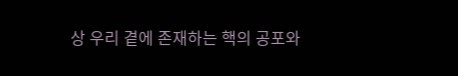상 우리 곁에 존재하는 핵의 공포와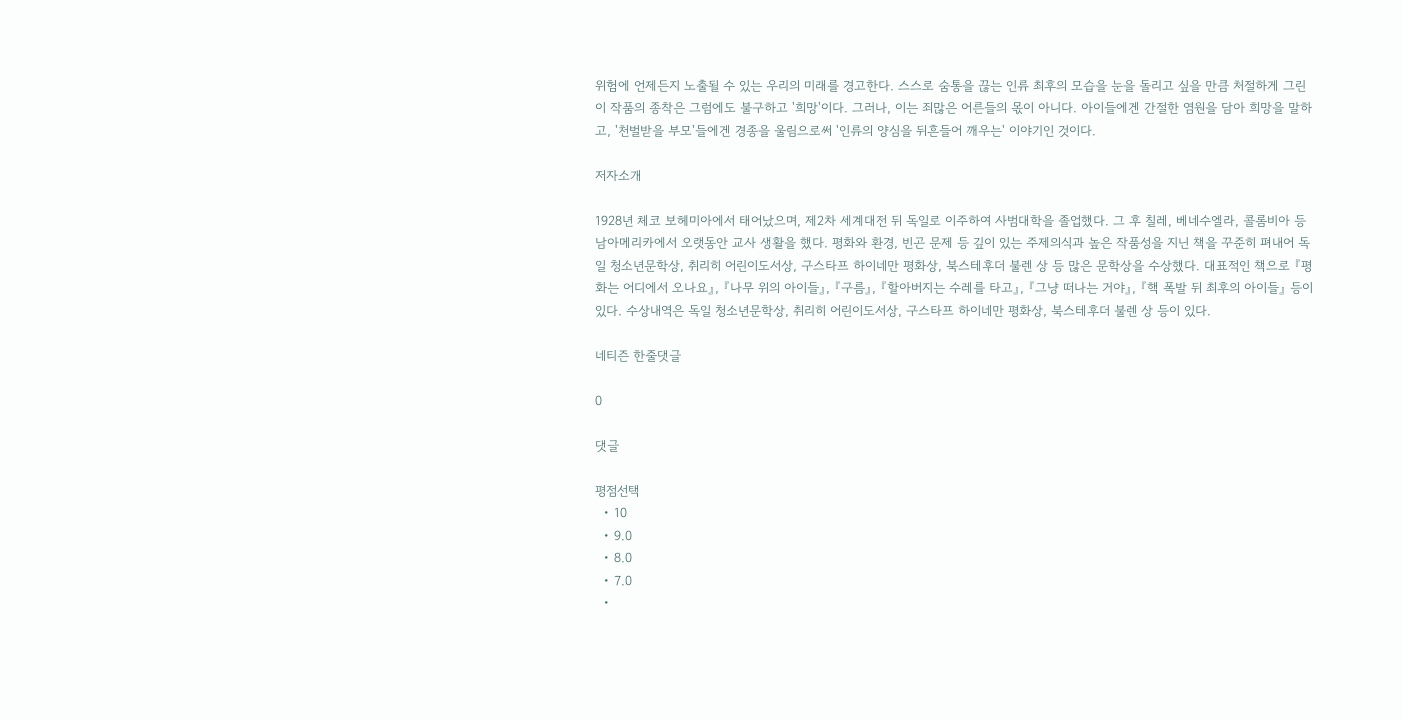위험에 언제든지 노출될 수 있는 우리의 미래를 경고한다. 스스로 숨통을 끊는 인류 최후의 모습을 눈을 돌리고 싶을 만큼 처절하게 그린 이 작품의 종착은 그럼에도 불구하고 '희망'이다. 그러나, 이는 죄많은 어른들의 몫이 아니다. 아이들에겐 간절한 염원을 담아 희망을 말하고, '천벌받을 부모'들에겐 경종을 울림으로써 '인류의 양심을 뒤흔들어 깨우는' 이야기인 것이다.

저자소개

1928년 체코 보헤미아에서 태어났으며, 제2차 세계대전 뒤 독일로 이주하여 사범대학을 졸업했다. 그 후 칠레, 베네수엘라, 콜롬비아 등 남아메리카에서 오랫동안 교사 생활을 했다. 평화와 환경, 빈곤 문제 등 깊이 있는 주제의식과 높은 작품성을 지닌 책을 꾸준히 펴내어 독일 청소년문학상, 취리히 어린이도서상, 구스타프 하이네만 평화상, 북스테후더 불렌 상 등 많은 문학상을 수상했다. 대표적인 책으로 『평화는 어디에서 오나요』, 『나무 위의 아이들』, 『구름』, 『할아버지는 수레를 타고』, 『그냥 떠나는 거야』, 『핵 폭발 뒤 최후의 아이들』 등이 있다. 수상내역은 독일 청소년문학상, 취리히 어린이도서상, 구스타프 하이네만 평화상, 북스테후더 불렌 상 등이 있다.

네티즌 한줄댓글

0

댓글

평점선택
  • 10
  • 9.0
  • 8.0
  • 7.0
  •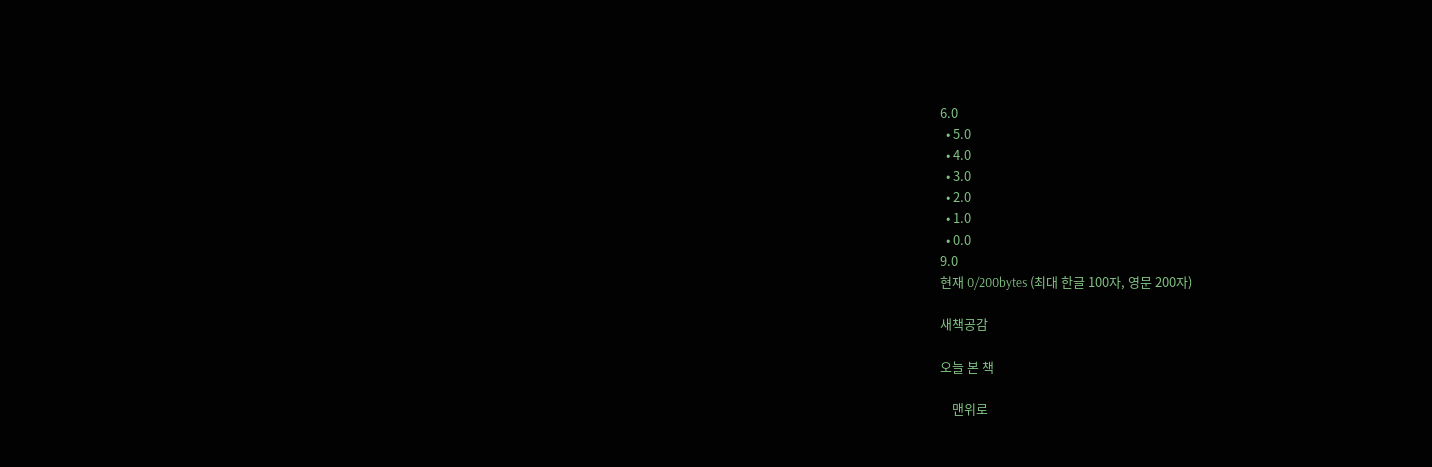6.0
  • 5.0
  • 4.0
  • 3.0
  • 2.0
  • 1.0
  • 0.0
9.0
현재 0/200bytes (최대 한글 100자, 영문 200자)

새책공감

오늘 본 책

    맨위로